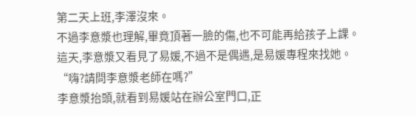第二天上班,李澤沒來。
不過李意漿也理解,畢竟頂著一臉的傷,也不可能再給孩子上課。
這天,李意漿又看見了易媛,不過不是偶遇,是易媛專程來找她。
“嗨?請問李意漿老師在嗎?”
李意漿抬頭,就看到易媛站在辦公室門口,正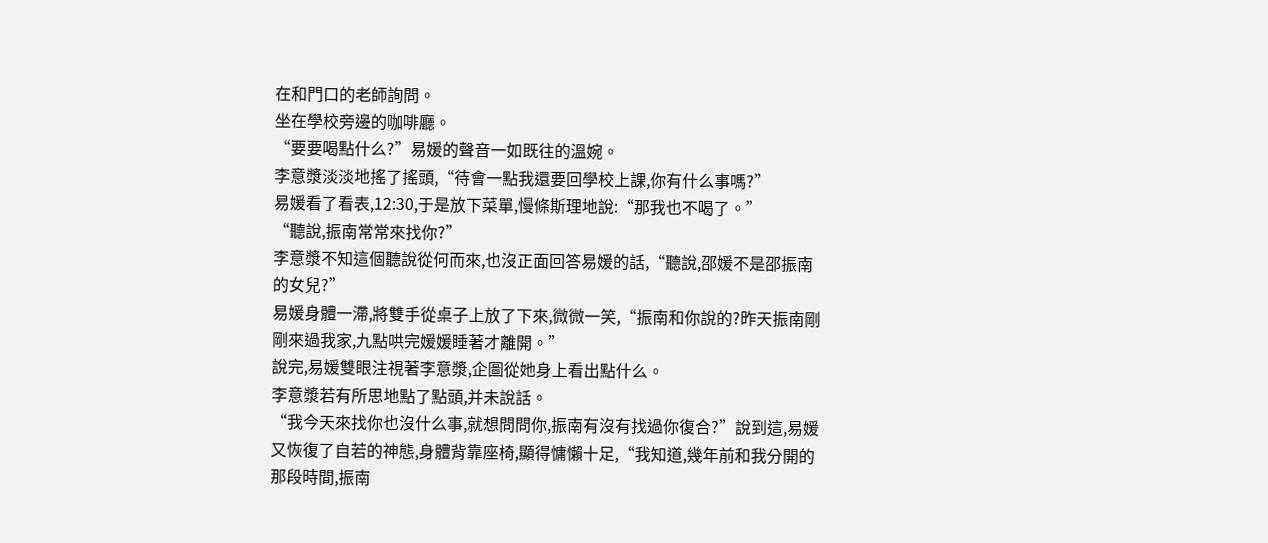在和門口的老師詢問。
坐在學校旁邊的咖啡廳。
“要要喝點什么?”易媛的聲音一如既往的溫婉。
李意漿淡淡地搖了搖頭,“待會一點我還要回學校上課,你有什么事嗎?”
易媛看了看表,12:30,于是放下菜單,慢條斯理地說:“那我也不喝了。”
“聽說,振南常常來找你?”
李意漿不知這個聽說從何而來,也沒正面回答易媛的話,“聽說,邵媛不是邵振南的女兒?”
易媛身體一滯,將雙手從桌子上放了下來,微微一笑,“振南和你說的?昨天振南剛剛來過我家,九點哄完媛媛睡著才離開。”
說完,易媛雙眼注視著李意漿,企圖從她身上看出點什么。
李意漿若有所思地點了點頭,并未說話。
“我今天來找你也沒什么事,就想問問你,振南有沒有找過你復合?”說到這,易媛又恢復了自若的神態,身體背靠座椅,顯得慵懶十足,“我知道,幾年前和我分開的那段時間,振南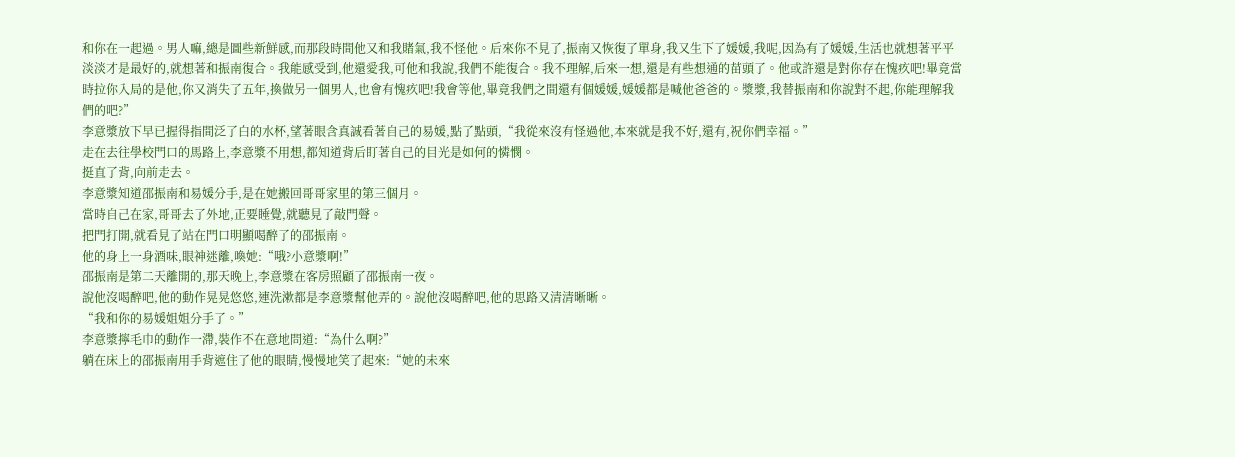和你在一起過。男人嘛,總是圖些新鮮感,而那段時間他又和我賭氣,我不怪他。后來你不見了,振南又恢復了單身,我又生下了媛媛,我呢,因為有了媛媛,生活也就想著平平淡淡才是最好的,就想著和振南復合。我能感受到,他還愛我,可他和我說,我們不能復合。我不理解,后來一想,還是有些想通的苗頭了。他或許還是對你存在愧疚吧!畢竟當時拉你入局的是他,你又消失了五年,換做另一個男人,也會有愧疚吧!我會等他,畢竟我們之間還有個媛媛,媛媛都是喊他爸爸的。漿漿,我替振南和你說對不起,你能理解我們的吧?”
李意漿放下早已握得指間泛了白的水杯,望著眼含真誠看著自己的易媛,點了點頭,“我從來沒有怪過他,本來就是我不好,還有,祝你們幸福。”
走在去往學校門口的馬路上,李意漿不用想,都知道背后盯著自己的目光是如何的憐憫。
挺直了背,向前走去。
李意漿知道邵振南和易媛分手,是在她搬回哥哥家里的第三個月。
當時自己在家,哥哥去了外地,正要睡覺,就聽見了敲門聲。
把門打開,就看見了站在門口明顯喝醉了的邵振南。
他的身上一身酒味,眼神迷離,喚她:“哦?小意漿啊!”
邵振南是第二天離開的,那天晚上,李意漿在客房照顧了邵振南一夜。
說他沒喝醉吧,他的動作晃晃悠悠,連洗漱都是李意漿幫他弄的。說他沒喝醉吧,他的思路又清清晰晰。
“我和你的易媛姐姐分手了。”
李意漿擰毛巾的動作一滯,裝作不在意地問道:“為什么啊?”
躺在床上的邵振南用手背遮住了他的眼睛,慢慢地笑了起來:“她的未來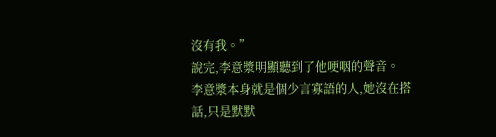沒有我。”
說完,李意漿明顯聽到了他哽咽的聲音。
李意漿本身就是個少言寡語的人,她沒在搭話,只是默默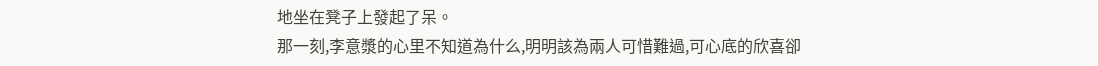地坐在凳子上發起了呆。
那一刻,李意漿的心里不知道為什么,明明該為兩人可惜難過,可心底的欣喜卻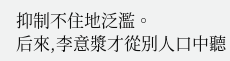抑制不住地泛濫。
后來,李意漿才從別人口中聽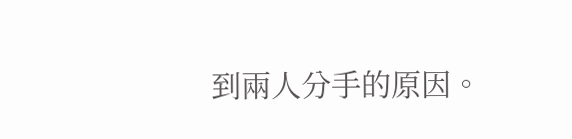到兩人分手的原因。